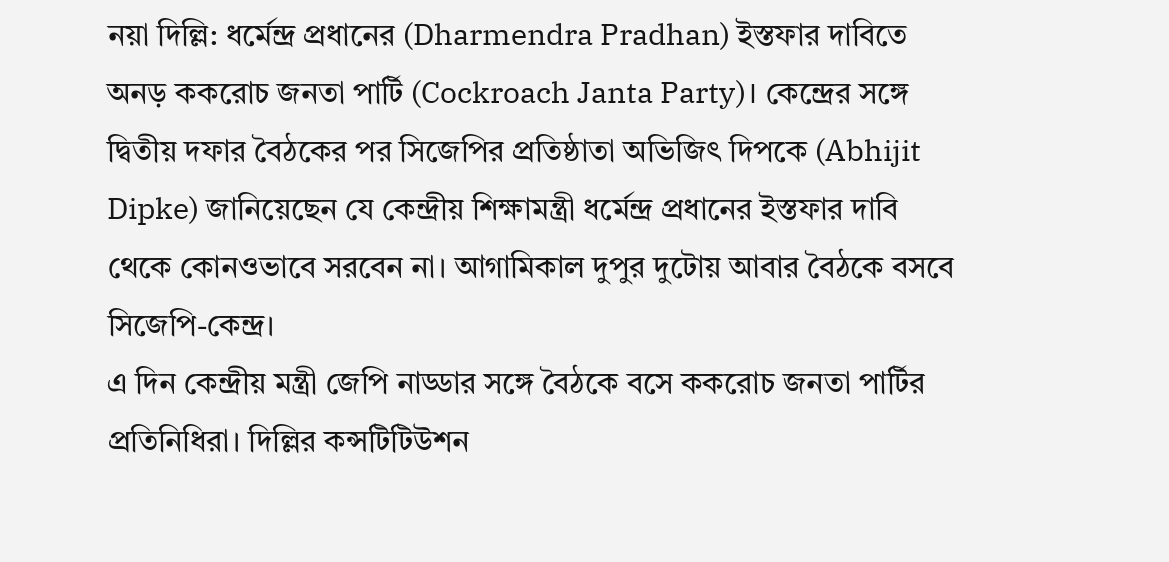নয়া দিল্লি: ধর্মেন্দ্র প্রধানের (Dharmendra Pradhan) ইস্তফার দাবিতে অনড় ককরোচ জনতা পার্টি (Cockroach Janta Party)। কেন্দ্রের সঙ্গে দ্বিতীয় দফার বৈঠকের পর সিজেপির প্রতিষ্ঠাতা অভিজিৎ দিপকে (Abhijit Dipke) জানিয়েছেন যে কেন্দ্রীয় শিক্ষামন্ত্রী ধর্মেন্দ্র প্রধানের ইস্তফার দাবি থেকে কোনওভাবে সরবেন না। আগামিকাল দুপুর দুটোয় আবার বৈঠকে বসবে সিজেপি-কেন্দ্র।
এ দিন কেন্দ্রীয় মন্ত্রী জেপি নাড্ডার সঙ্গে বৈঠকে বসে ককরোচ জনতা পার্টির প্রতিনিধিরা। দিল্লির কন্সটিটিউশন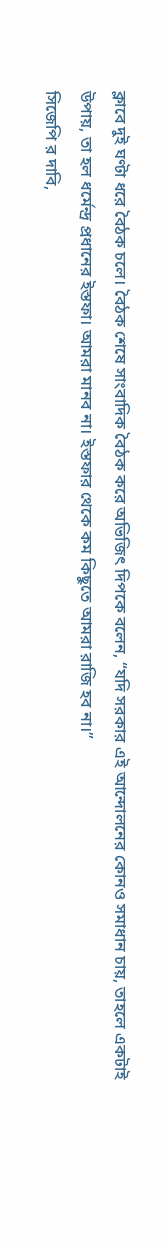ক্লাবে দুই ঘণ্টা ধরে বৈঠক চলে। বৈঠক শেষে সাংবাদিক বৈঠক করে অভিজিৎ দিপকে বলেন, “যদি সরকার এই আন্দোলনের কোনও সমাধান চায়, তাহলে একটাই উপায়, তা হল ধর্মেন্দ্র প্রধানের ইস্তফা। আমরা মানব না। ইস্তফার থেকে কম কিছুতে আমরা রাজি হব না।”
সিজেপি র দাবি,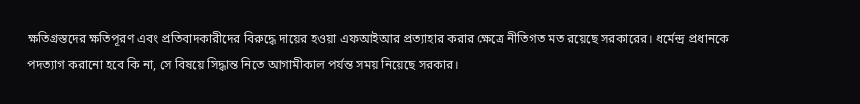ক্ষতিগ্রস্তদের ক্ষতিপূরণ এবং প্রতিবাদকারীদের বিরুদ্ধে দায়ের হওয়া এফআইআর প্রত্যাহার করার ক্ষেত্রে নীতিগত মত রয়েছে সরকারের। ধর্মেন্দ্র প্রধানকে পদত্যাগ করানো হবে কি না, সে বিষয়ে সিদ্ধান্ত নিতে আগামীকাল পর্যন্ত সময় নিয়েছে সরকার।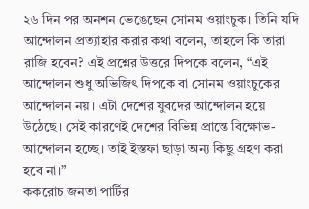২৬ দিন পর অনশন ভেঙেছেন সোনম ওয়াংচুক। তিনি যদি আন্দোলন প্রত্যাহার করার কথা বলেন, তাহলে কি তারা রাজি হবেন? এই প্রশ্নের উত্তরে দিপকে বলেন, “এই আন্দোলন শুধু অভিজিৎ দিপকে বা সোনম ওয়াংচুকের আন্দোলন নয়। এটা দেশের যুবদের আন্দোলন হয়ে উঠেছে। সেই কারণেই দেশের বিভিন্ন প্রান্তে বিক্ষোভ-আন্দোলন হচ্ছে। তাই ইস্তফা ছাড়া অন্য কিছু গ্রহণ করা হবে না।”
ককরোচ জনতা পার্টির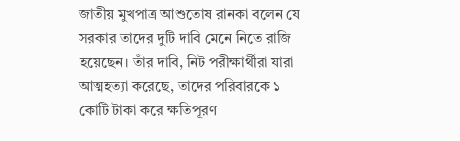জাতীয় মুখপাত্র আশুতোষ রানকা বলেন যে সরকার তাদের দুটি দাবি মেনে নিতে রাজি হয়েছেন। তাঁর দাবি, নিট পরীক্ষার্থীরা যারা আত্মহত্যা করেছে, তাদের পরিবারকে ১ কোটি টাকা করে ক্ষতিপূরণ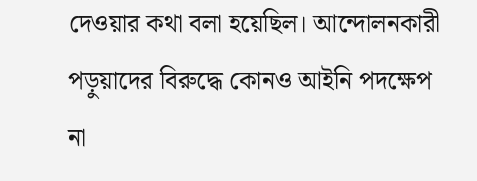দেওয়ার কথা বলা হয়েছিল। আন্দোলনকারী পড়ুয়াদের বিরুদ্ধে কোনও আইনি পদক্ষেপ না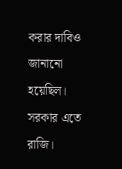করার দাবিও জানানো হয়েছিল। সরকার এতে রাজি।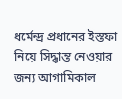ধর্মেন্দ্র প্রধানের ইস্তফা নিয়ে সিদ্ধান্ত নেওয়ার জন্য আগামিকাল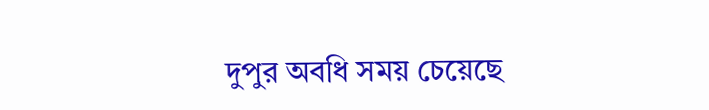দুপুর অবধি সময় চেয়েছে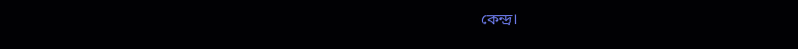কেন্দ্র।